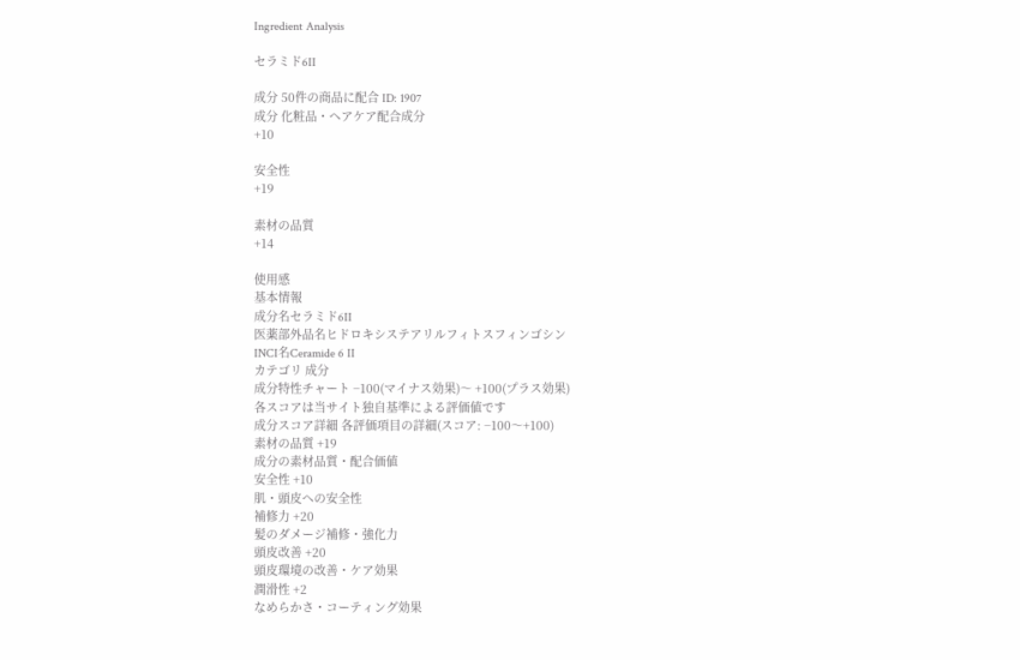Ingredient Analysis

セラミド6II

成分 50件の商品に配合 ID: 1907
成分 化粧品・ヘアケア配合成分
+10

安全性
+19

素材の品質
+14

使用感
基本情報
成分名セラミド6II
医薬部外品名ヒドロキシステアリルフィトスフィンゴシン
INCI名Ceramide 6 II
カテゴリ 成分
成分特性チャート −100(マイナス効果)〜 +100(プラス効果)
各スコアは当サイト独自基準による評価値です
成分スコア詳細 各評価項目の詳細(スコア: −100〜+100)
素材の品質 +19
成分の素材品質・配合価値
安全性 +10
肌・頭皮への安全性
補修力 +20
髪のダメージ補修・強化力
頭皮改善 +20
頭皮環境の改善・ケア効果
潤滑性 +2
なめらかさ・コーティング効果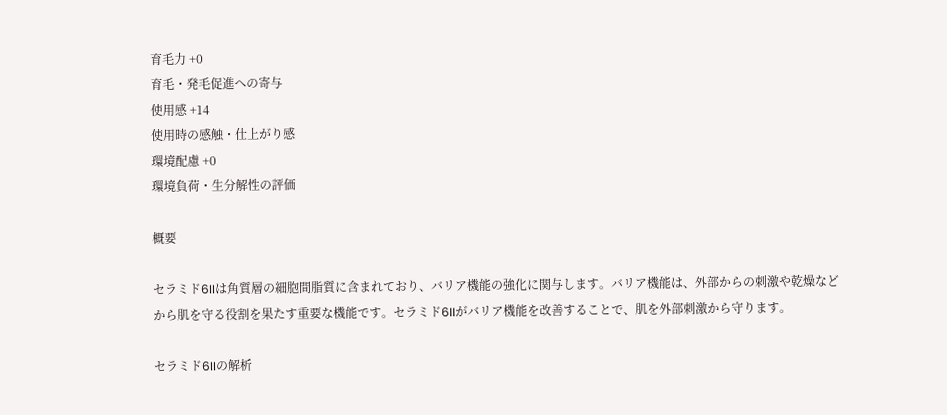育毛力 +0
育毛・発毛促進への寄与
使用感 +14
使用時の感触・仕上がり感
環境配慮 +0
環境負荷・生分解性の評価

概要

セラミド6IIは角質層の細胞間脂質に含まれており、バリア機能の強化に関与します。バリア機能は、外部からの刺激や乾燥などから肌を守る役割を果たす重要な機能です。セラミド6IIがバリア機能を改善することで、肌を外部刺激から守ります。

セラミド6IIの解析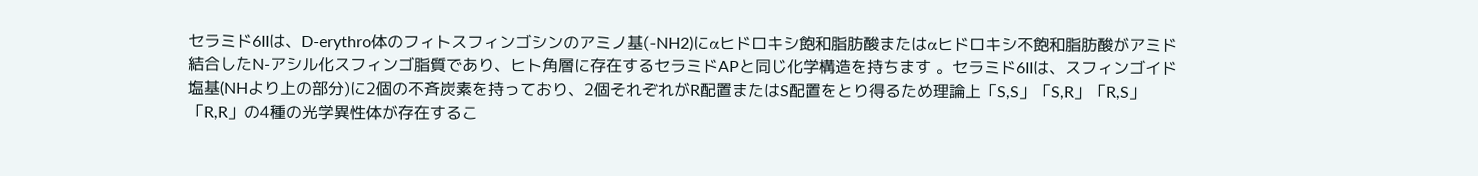セラミド6IIは、D-erythro体のフィトスフィンゴシンのアミノ基(-NH2)にαヒドロキシ飽和脂肪酸またはαヒドロキシ不飽和脂肪酸がアミド結合したN-アシル化スフィンゴ脂質であり、ヒト角層に存在するセラミドAPと同じ化学構造を持ちます 。セラミド6IIは、スフィンゴイド塩基(NHより上の部分)に2個の不斉炭素を持っており、2個それぞれがR配置またはS配置をとり得るため理論上「S,S」「S,R」「R,S」「R,R」の4種の光学異性体が存在するこ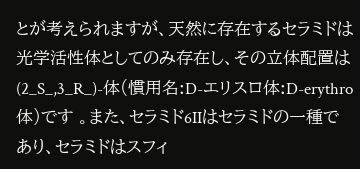とが考えられますが、天然に存在するセラミドは光学活性体としてのみ存在し、その立体配置は(2_S_,3_R_)-体(慣用名:D-エリスロ体:D-erythro体)です 。また、セラミド6IIはセラミドの一種であり、セラミドはスフィ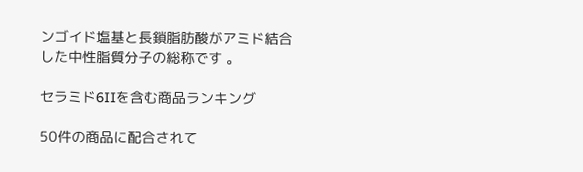ンゴイド塩基と長鎖脂肪酸がアミド結合した中性脂質分子の総称です 。

セラミド6IIを含む商品ランキング

50件の商品に配合されて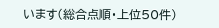います(総合点順・上位50件)